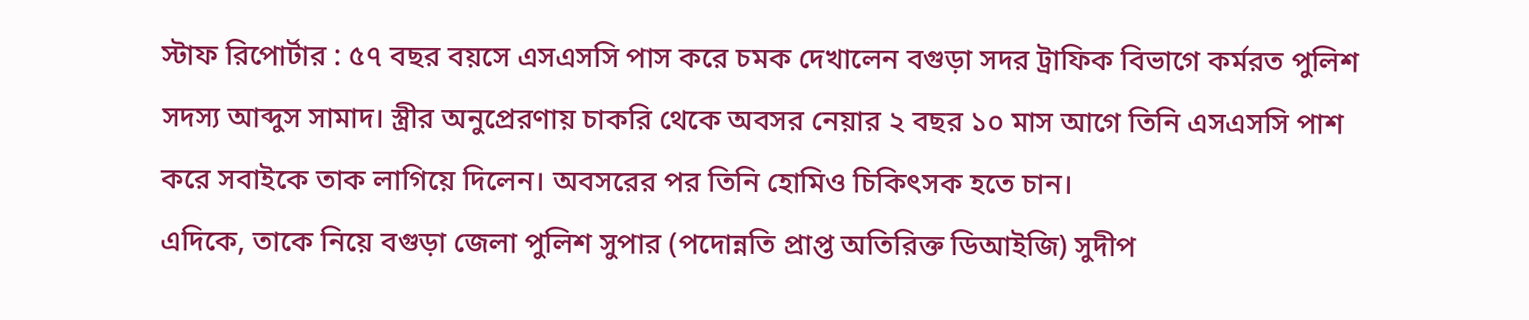স্টাফ রিপোর্টার : ৫৭ বছর বয়সে এসএসসি পাস করে চমক দেখালেন বগুড়া সদর ট্রাফিক বিভাগে কর্মরত পুলিশ সদস্য আব্দুস সামাদ। স্ত্রীর অনুপ্রেরণায় চাকরি থেকে অবসর নেয়ার ২ বছর ১০ মাস আগে তিনি এসএসসি পাশ করে সবাইকে তাক লাগিয়ে দিলেন। অবসরের পর তিনি হোমিও চিকিৎসক হতে চান।
এদিকে, তাকে নিয়ে বগুড়া জেলা পুলিশ সুপার (পদোন্নতি প্রাপ্ত অতিরিক্ত ডিআইজি) সুদীপ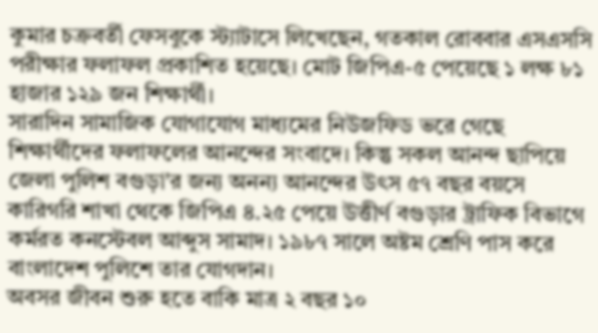কুমার চক্রবর্তী ফেসবুকে স্ট্যাটাসে লিখেছেন, গতকাল রোববার এসএসসি পরীক্ষার ফলাফল প্রকাশিত হয়েছে। মোট জিপিএ-৫ পেয়েছে ১ লক্ষ ৮১ হাজার ১২৯ জন শিক্ষার্থী।
সারাদিন সামাজিক যোগাযোগ মাধ্যমের নিউজফিড ভরে গেছে শিক্ষার্থীদের ফলাফলের আনন্দের সংবাদে। কিন্তু সকল আনন্দ ছাপিয়ে জেলা পুলিশ বগুড়া'র জন্য অনন্য আনন্দের উৎস ৫৭ বছর বয়সে কারিগরি শাখা থেকে জিপিএ ৪.২৫ পেয়ে উত্তীর্ণ বগুড়ার ট্রাফিক বিভাগে কর্মরত কনস্টেবল আব্দুস সামাদ। ১৯৮৭ সালে অষ্টম শ্রেণি পাস করে বাংলাদেশ পুলিশে তার যোগদান।
অবসর জীবন শুরু হতে বাকি মাত্র ২ বছর ১০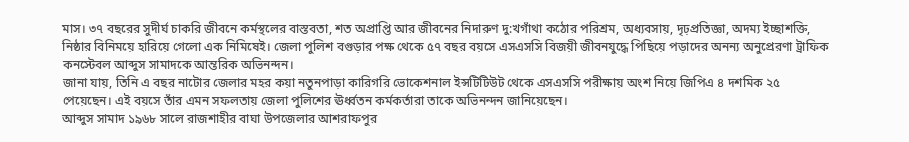মাস। ৩৭ বছরের সুদীর্ঘ চাকরি জীবনে কর্মস্থলের বাস্তবতা, শত অপ্রাপ্তি আর জীবনের নিদারুণ দু:খগাঁথা কঠোর পরিশ্রম, অধ্যবসায়, দৃঢ়প্রতিজ্ঞা, অদম্য ইচ্ছাশক্তি, নিষ্ঠার বিনিময়ে হারিয়ে গেলো এক নিমিষেই। জেলা পুলিশ বগুড়ার পক্ষ থেকে ৫৭ বছর বয়সে এসএসসি বিজয়ী জীবনযুদ্ধে পিছিয়ে পড়াদের অনন্য অনুপ্রেরণা ট্রাফিক কনস্টেবল আব্দুস সামাদকে আন্তরিক অভিনন্দন।
জানা যায়, তিনি এ বছর নাটোর জেলার মহর কয়া নতুনপাড়া কারিগরি ভোকেশনাল ইন্সটিটিউট থেকে এসএসসি পরীক্ষায় অংশ নিয়ে জিপিএ ৪ দশমিক ২৫ পেয়েছেন। এই বয়সে তাঁর এমন সফলতায় জেলা পুলিশের ঊর্ধ্বতন কর্মকর্তারা তাকে অভিনন্দন জানিয়েছেন।
আব্দুস সামাদ ১৯৬৮ সালে রাজশাহীর বাঘা উপজেলার আশরাফপুর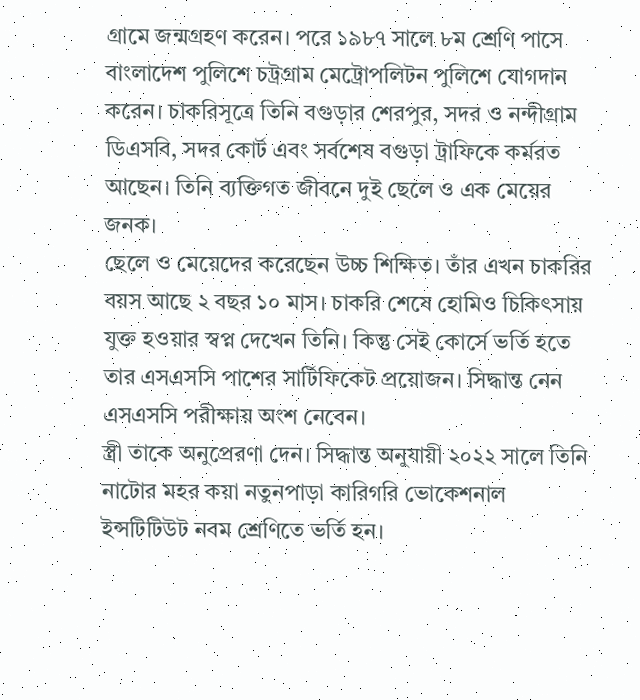গ্রামে জন্মগ্রহণ করেন। পরে ১৯৮৭ সালে ৮ম শ্রেণি পাসে বাংলাদেশ পুলিশে চট্রগ্রাম মেট্রোপলিটন পুলিশে যোগদান করেন। চাকরিসূত্রে তিনি বগুড়ার শেরপুর, সদর ও নন্দীগ্রাম ডিএসবি, সদর কোর্ট এবং সর্বশেষ বগুড়া ট্রাফিকে কর্মরত আছেন। তিনি ব্যক্তিগত জীবনে দুই ছেলে ও এক মেয়ের জনক।
ছেলে ও মেয়েদের করেছেন উচ্চ শিক্ষিত। তাঁর এখন চাকরির বয়স আছে ২ বছর ১০ মাস। চাকরি শেষে হোমিও চিকিৎসায় যুক্ত হওয়ার স্বপ্ন দেখেন তিনি। কিন্তু সেই কোর্সে ভর্তি হতে তার এসএসসি পাশের সার্টিফিকেট প্রয়োজন। সিদ্ধান্ত নেন এসএসসি পরীক্ষায় অংশ নেবেন।
স্ত্রী তাকে অনুপ্রেরণা দেন। সিদ্ধান্ত অনুযায়ী ২০২২ সালে তিনি নাটোর মহর কয়া নতুনপাড়া কারিগরি ভোকেশনাল ইন্সটিটিউট নবম শ্রেণিতে ভর্তি হন।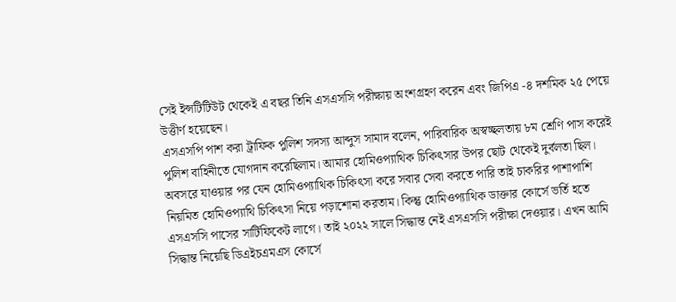সেই ইন্সটিটিউট থেকেই এ বছর তিনি এসএসসি পরীক্ষায় অংশগ্রহণ করেন এবং জিপিএ -৪ দশমিক ২৫ পেয়ে উত্তীর্ণ হয়েছেন।
এসএসপি পাশ করা ট্রাফিক পুলিশ সদস্য আব্দুস সামাদ বলেন, পারিবারিক অস্বচ্ছলতায় ৮ম শ্রেণি পাস করেই পুলিশ বাহিনীতে যোগদান করেছিলাম। আমার হোমিওপ্যাথিক চিকিৎসার উপর ছোট থেকেই দুর্বলতা ছিল।
অবসরে যাওয়ার পর যেন হোমিওপ্যাথিক চিকিৎসা করে সবার সেবা করতে পারি তাই চাকরির পাশাপাশি নিয়মিত হোমিওপ্যাথি চিকিৎসা নিয়ে পড়াশোনা করতাম। কিন্তু হোমিওপ্যাথিক ডাক্তার কোর্সে ভর্তি হতে এসএসসি পাসের সার্টিফিকেট লাগে। তাই ২০২২ সালে সিদ্ধান্ত নেই এসএসসি পরীক্ষা দেওয়ার। এখন আমি সিদ্ধান্ত নিয়েছি ডিএইচএমএস কোর্সে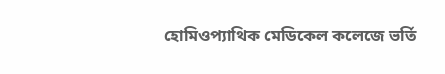হোমিওপ্যাথিক মেডিকেল কলেজে ভর্তি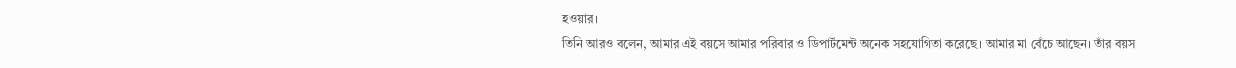হওয়ার।
তিনি আরও বলেন, আমার এই বয়সে আমার পরিবার ও ডিপার্টমেন্ট অনেক সহযোগিতা করেছে। আমার মা বেঁচে আছেন। তাঁর বয়স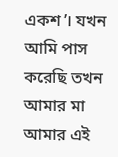একশ’। যখন আমি পাস করেছি তখন আমার মা আমার এই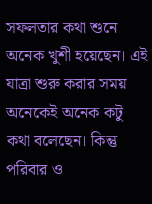সফলতার কথা শুনে অনেক খুশী হয়েছেন। এই যাত্রা শুরু করার সময় অনেকেই অনেক কটু কথা বলেছেন। কিন্তু পরিবার ও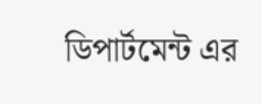ডিপার্টমেন্ট এর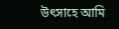উৎসাহে আমি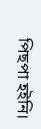পিছপা হইনি।